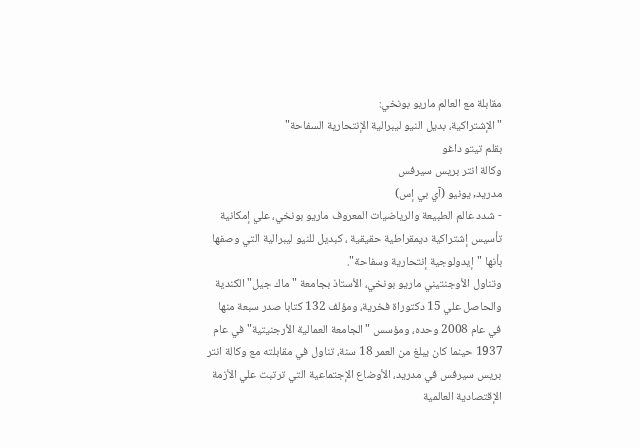مقابلة مع العالم ماريو بونخي:
"الإشتراكية، بديل النيو ليبرالية الإنتحارية السفاحة"
بقلم تيتو داغو
وكالة انتر بريس سيرفس
مدريد, يونيو (آي بي إس)
- شدد عالم الطبيعة والرياضيات المعروف ماريو بونخي، علي إمكانية تأسيس إشتراكية ديمقراطية حقيقية ، كبديل للنيو ليبرالية التي وصفها بأنها "إيدولوجية إنتحارية وسفاحة".
وتناول الأوجنتيني ماريو بونخي، الأستاذ بجامعة "ماك جيل" الكندية والحاصل علي 15 دكتوراة فخرية، ومؤلف 132 كتابا صدر سبعة منها في عام 2008 وحده، ومؤسس "الجامعة العمالية الأرجنيتية" في عام 1937 حينما كان يبلغ من العمر 18 سنة، تناول في مقابلته مع وكالة انتر بريس سيرفس في مدريد، الأوضاع الإجتماعية التي ترتبت علي الأزمة الإقتصادية العالمية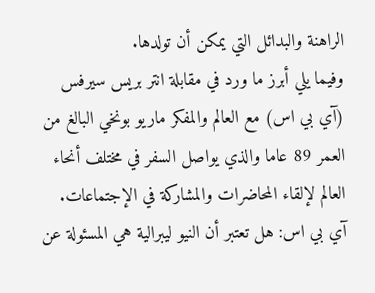الراهنة والبدائل التي يمكن أن تولدها.
وفيما يلي أبرز ما ورد في مقابلة انتر بريس سيرفس (آي بي اس) مع العالم والمفكر ماريو بونخي البالغ من العمر 89 عاما والذي يواصل السفر في مختلف أنحاء العالم لإلقاء المحاضرات والمشاركة في الإجتماعات.
آي بي اس: هل تعتبر أن النيو ليبرالية هي المسئولة عن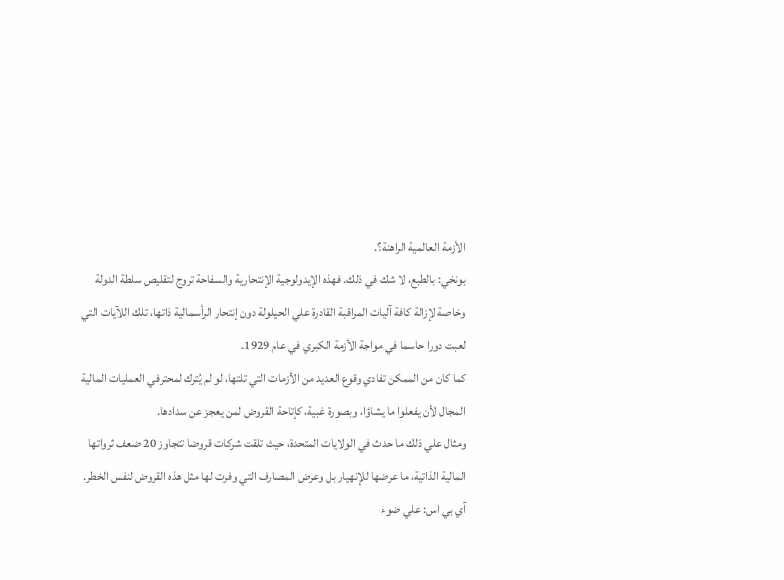الأزمة العالمية الراهنة؟.
بونخي: بالطبع، لا شك في ذلك. فهذه الإيدولوجية الإنتحارية والسفاحة تروج لتقليص سلطة الدولة وخاصة لإزالة كافة آليات المراقبة القادرة علي الحيلولة دون إنتحار الرأسمالية ذاتها، تلك اللآيات التي لعبت دورا حاسما في مواجة الأزمة الكبري في عام 1929.
كما كان من الممكن تفادي وقوع العديد من الأزمات التي تلتها، لو لم يُترك لمحترفي العمليات المالية المجال لأن يفعلوا ما يشاؤا، وبصورة غبية، كإتاحة القروض لمن يعجز عن سدادها.
ومثال علي ذلك ما حدث في الولايات المتحدة، حيث تلقت شركات قروضا تتجاوز 20 ضعف ثرواتها المالية الذاتية، ما عرضها للإنهيار بل وعرض المصارف التي وفرت لها مثل هذه القروض لنفس الخطر.
آي بي اس: علي ضوء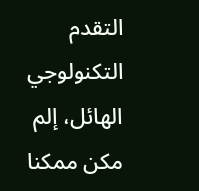التقدم التكنولوجي الهائل، إلم مكن ممكنا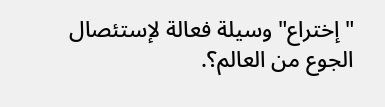"إختراع" وسيلة فعالة لإستئصال الجوع من العالم؟.